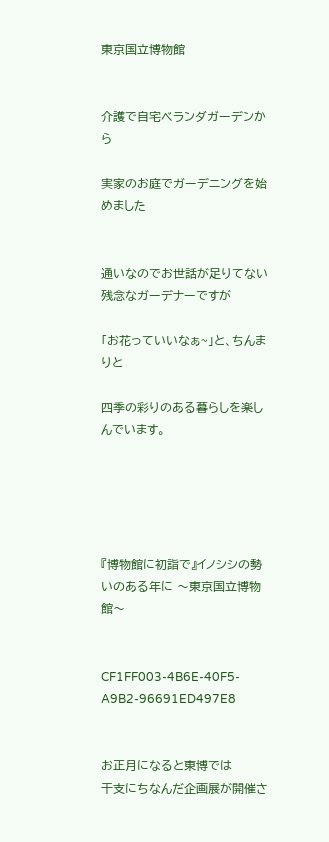東京国立博物館


介護で自宅ベランダガーデンから

実家のお庭でガーデニングを始めました


通いなのでお世話が足りてない残念なガーデナーですが

「お花っていいなぁ~」と、ちんまりと

四季の彩りのある暮らしを楽しんでいます。





『博物館に初詣で』イノシシの勢いのある年に 〜東京国立博物館〜


CF1FF003-4B6E-40F5-A9B2-96691ED497E8


お正月になると東博では
干支にちなんだ企画展が開催さ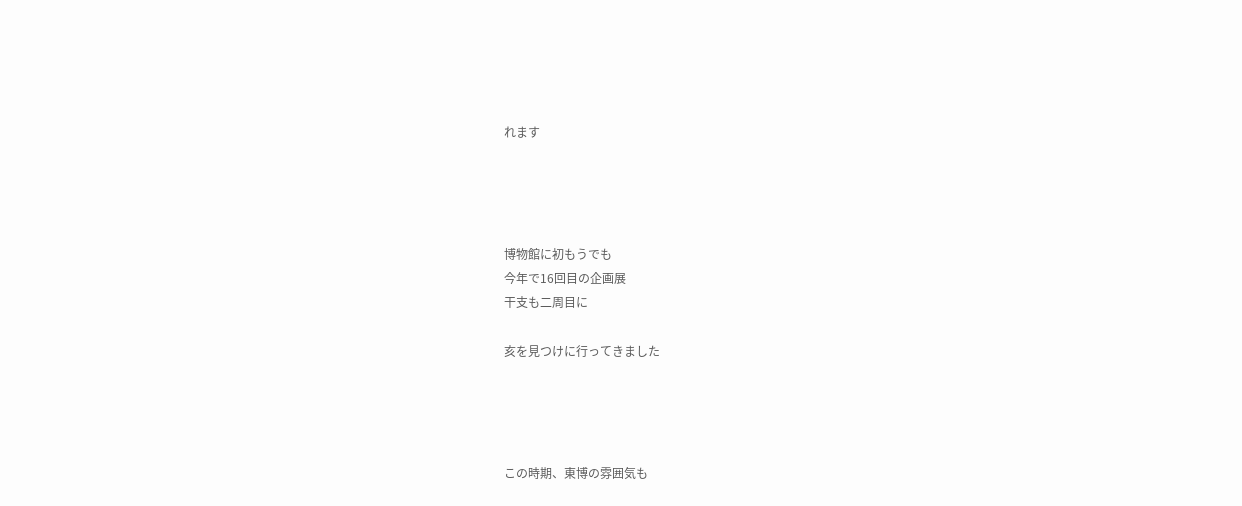れます




博物館に初もうでも
今年で16回目の企画展
干支も二周目に

亥を見つけに行ってきました




この時期、東博の雰囲気も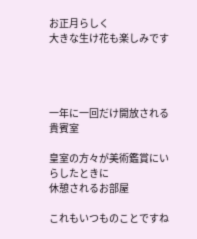お正月らしく
大きな生け花も楽しみです




一年に一回だけ開放される貴賓室

皇室の方々が美術鑑賞にいらしたときに
休憩されるお部屋

これもいつものことですね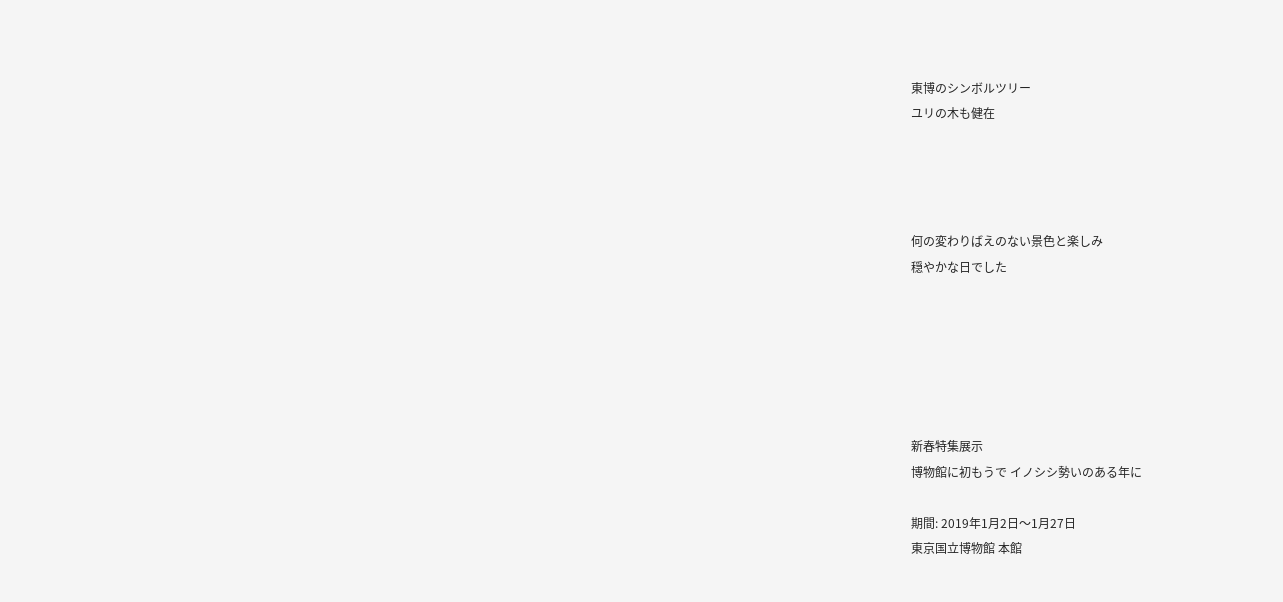東博のシンボルツリー
ユリの木も健在




何の変わりばえのない景色と楽しみ
穏やかな日でした






新春特集展示
博物館に初もうで イノシシ勢いのある年に

期間: 2019年1月2日〜1月27日
東京国立博物館 本館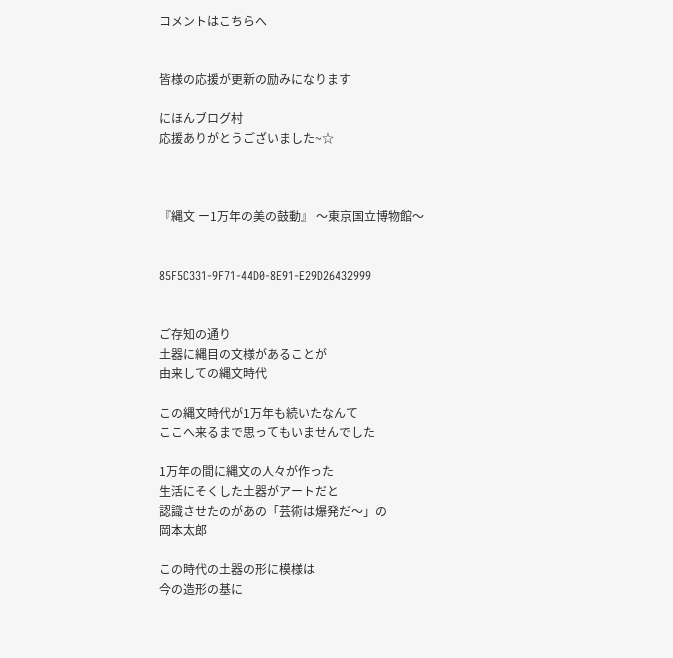コメントはこちらへ


皆様の応援が更新の励みになります

にほんブログ村
応援ありがとうございました~☆



『縄文 ー1万年の美の鼓動』 〜東京国立博物館〜


85F5C331-9F71-44D0-8E91-E29D26432999


ご存知の通り
土器に縄目の文様があることが
由来しての縄文時代

この縄文時代が1万年も続いたなんて
ここへ来るまで思ってもいませんでした

1万年の間に縄文の人々が作った
生活にそくした土器がアートだと
認識させたのがあの「芸術は爆発だ〜」の
岡本太郎

この時代の土器の形に模様は
今の造形の基に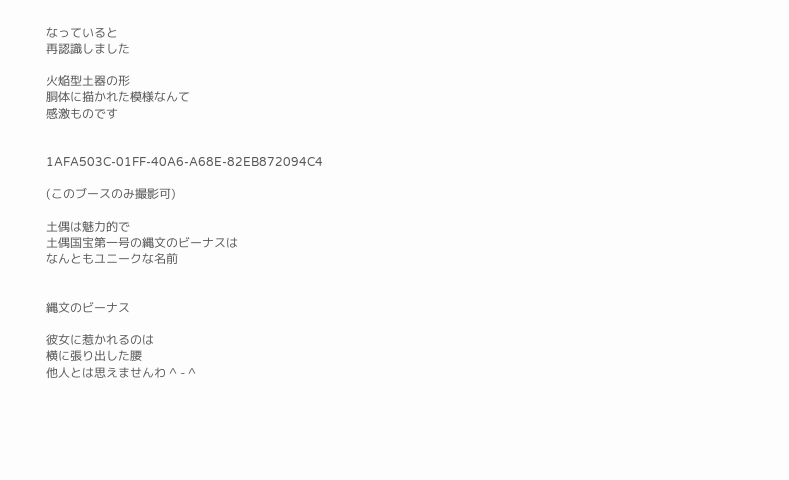なっていると
再認識しました

火焔型土器の形
胴体に描かれた模様なんて
感激ものです


1AFA503C-01FF-40A6-A68E-82EB872094C4

(このブースのみ撮影可)

土偶は魅力的で
土偶国宝第一号の縄文のビーナスは
なんともユニークな名前


縄文のビーナス

彼女に惹かれるのは
横に張り出した腰
他人とは思えませんわ ^ - ^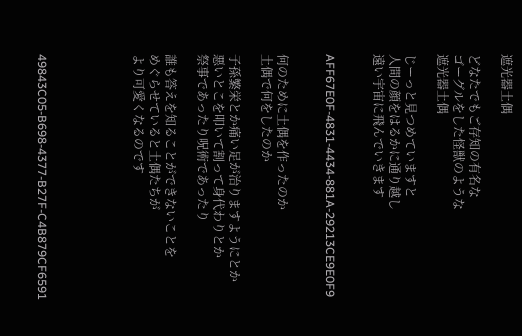遮光器土偶

どなたでもご存知の有名な
ゴーグルをした怪獣のような
遮光器土偶

じーっと見つめていますと
人間の顔をはるかに通り越し
遠い宇宙に飛んでいきます


AFF67E0F-4831-4434-881A-29213CE9E0F9


何のために土偶を作ったのか
土偶で何をしたのか

子孫繁栄とか痛い足が治りますようにとか
悪いとこを叩いて割って身代わりとか
祭事であったり呪術であったり

誰も答えを知ることができないことを
めぐらせていると土偶たちが
より可愛くなるのです





49843C05-B698-4377-B27F-C4B879CF6591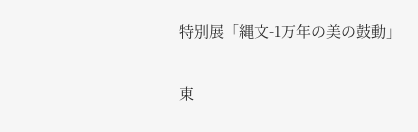特別展「縄文-1万年の美の鼓動」

東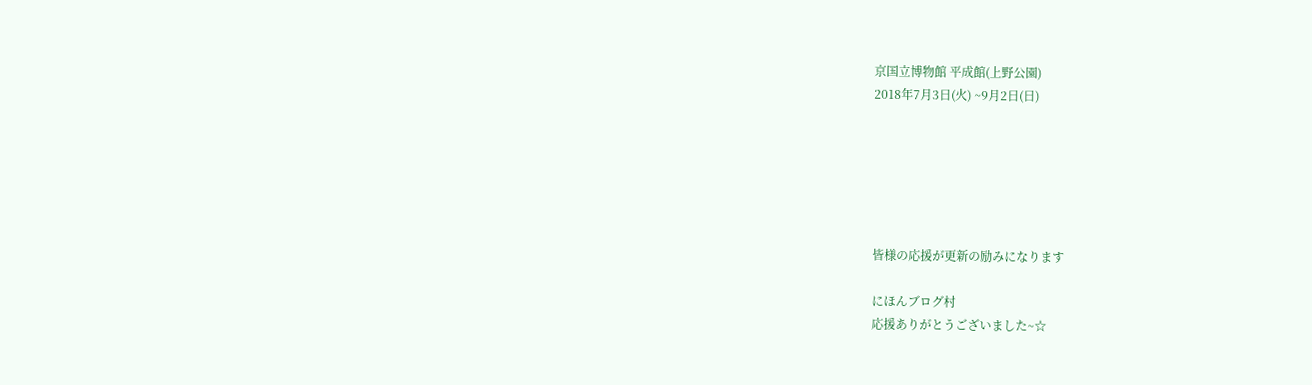京国立博物館 平成館(上野公園)
2018年7月3日(火) ~9月2日(日)






皆様の応援が更新の励みになります

にほんブログ村
応援ありがとうございました~☆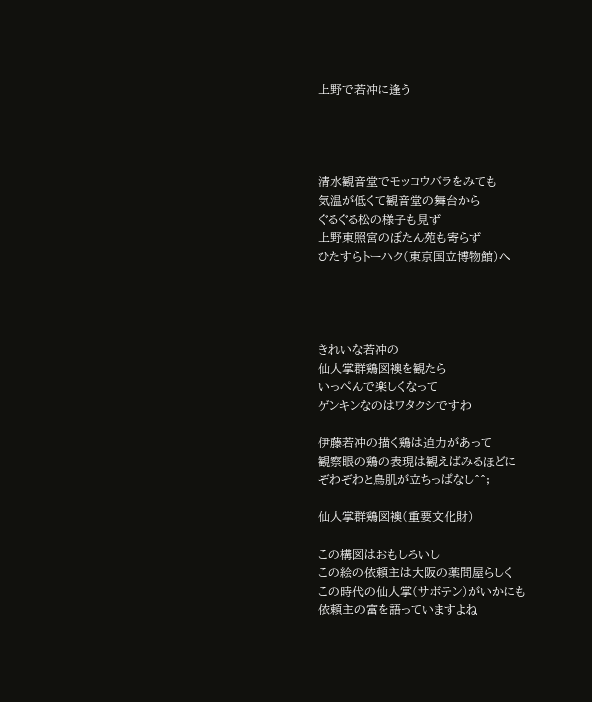上野で若冲に逢う




清水観音堂でモッコウバラをみても
気温が低くて観音堂の舞台から
ぐるぐる松の様子も見ず
上野東照宮のぼたん苑も寄らず
ひたすらトーハク(東京国立博物館)へ




きれいな若冲の
仙人掌群鶏図襖を観たら
いっぺんで楽しくなって
ゲンキンなのはワタクシですわ

伊藤若冲の描く鶏は迫力があって
観察眼の鶏の表現は観えばみるほどに
ぞわぞわと鳥肌が立ちっぱなし^^;

仙人掌群鶏図襖(重要文化財)

この構図はおもしろいし
この絵の依頼主は大阪の薬問屋らしく
この時代の仙人掌(サボテン)がいかにも
依頼主の富を語っていますよね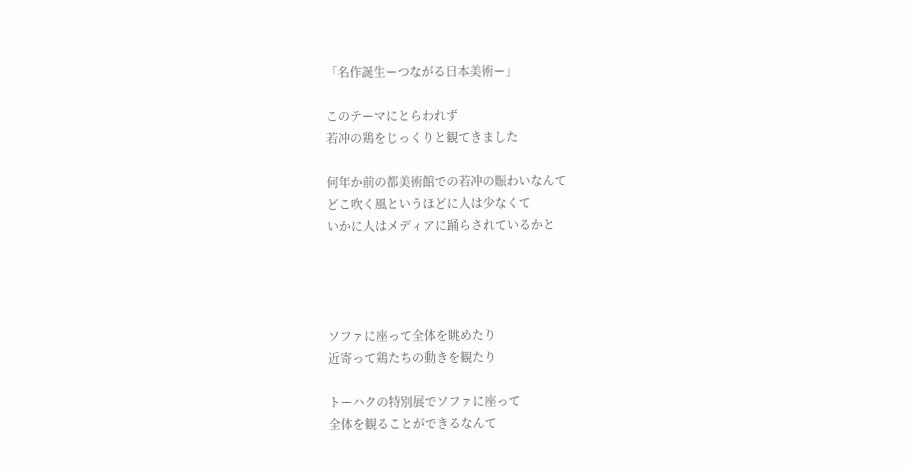「名作誕生ーつながる日本美術ー」

このテーマにとらわれず
若冲の鶏をじっくりと観てきました

何年か前の都美術館での若冲の賑わいなんて
どこ吹く風というほどに人は少なくて
いかに人はメディアに踊らされているかと




ソファに座って全体を眺めたり
近寄って鶏たちの動きを観たり

トーハクの特別展でソファに座って
全体を観ることができるなんて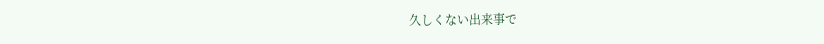久しくない出来事で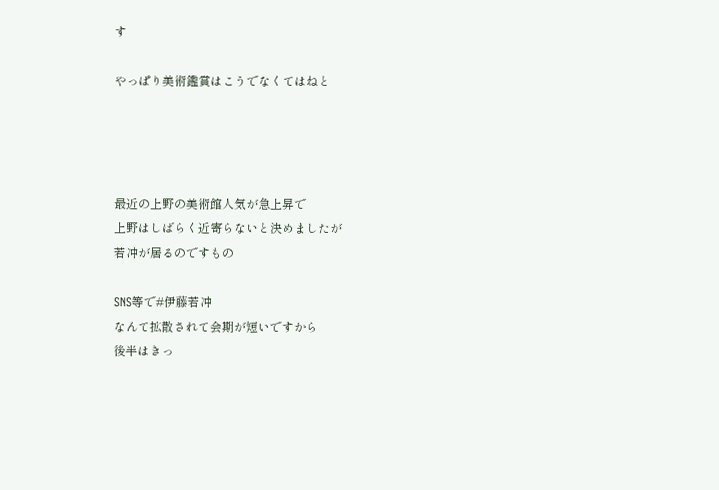す

やっぱり美術鑑賞はこうでなくてはねと




最近の上野の美術館人気が急上昇で
上野はしばらく近寄らないと決めましたが
若冲が居るのですもの

SNS等で#伊藤若冲
なんて拡散されて会期が短いですから
後半はきっ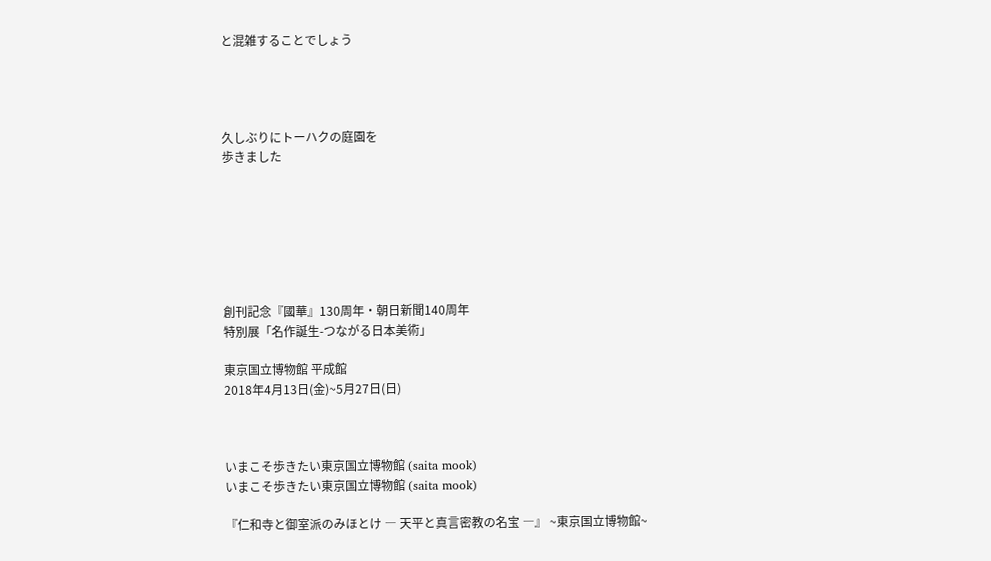と混雑することでしょう




久しぶりにトーハクの庭園を
歩きました







創刊記念『國華』130周年・朝日新聞140周年
特別展「名作誕生-つながる日本美術」

東京国立博物館 平成館
2018年4月13日(金)~5月27日(日)



いまこそ歩きたい東京国立博物館 (saita mook)
いまこそ歩きたい東京国立博物館 (saita mook)

『仁和寺と御室派のみほとけ ― 天平と真言密教の名宝 ―』 ~東京国立博物館~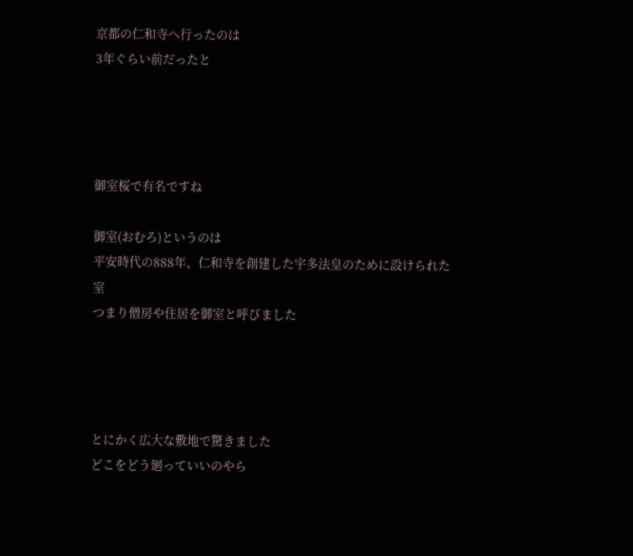京都の仁和寺へ行ったのは
3年ぐらい前だったと




御室桜で有名ですね

御室(おむろ)というのは
平安時代の888年、仁和寺を創建した宇多法皇のために設けられた室
つまり僧房や住居を御室と呼びました




とにかく広大な敷地で驚きました
どこをどう廻っていいのやら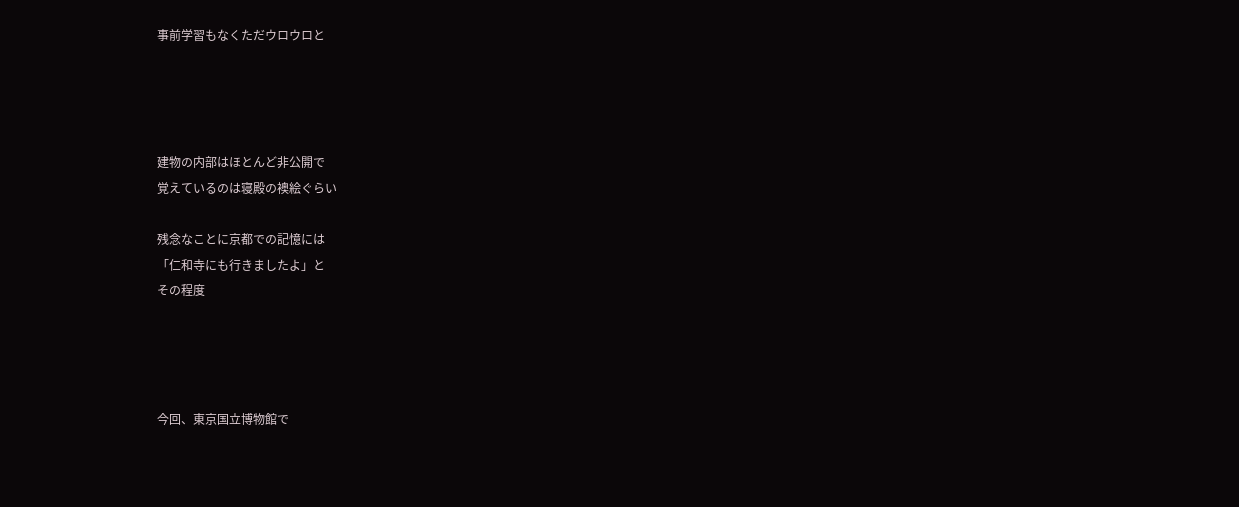事前学習もなくただウロウロと




建物の内部はほとんど非公開で
覚えているのは寝殿の襖絵ぐらい

残念なことに京都での記憶には
「仁和寺にも行きましたよ」と
その程度




今回、東京国立博物館で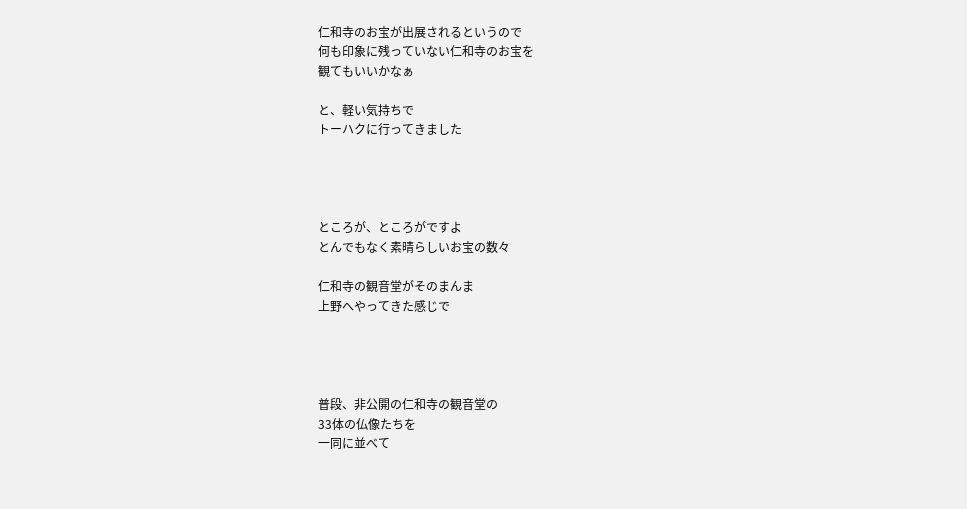仁和寺のお宝が出展されるというので
何も印象に残っていない仁和寺のお宝を
観てもいいかなぁ

と、軽い気持ちで
トーハクに行ってきました




ところが、ところがですよ
とんでもなく素晴らしいお宝の数々

仁和寺の観音堂がそのまんま
上野へやってきた感じで




普段、非公開の仁和寺の観音堂の
33体の仏像たちを
一同に並べて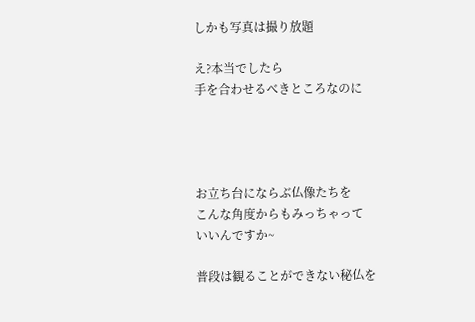しかも写真は撮り放題

え?本当でしたら
手を合わせるべきところなのに




お立ち台にならぶ仏像たちを
こんな角度からもみっちゃって
いいんですか~

普段は観ることができない秘仏を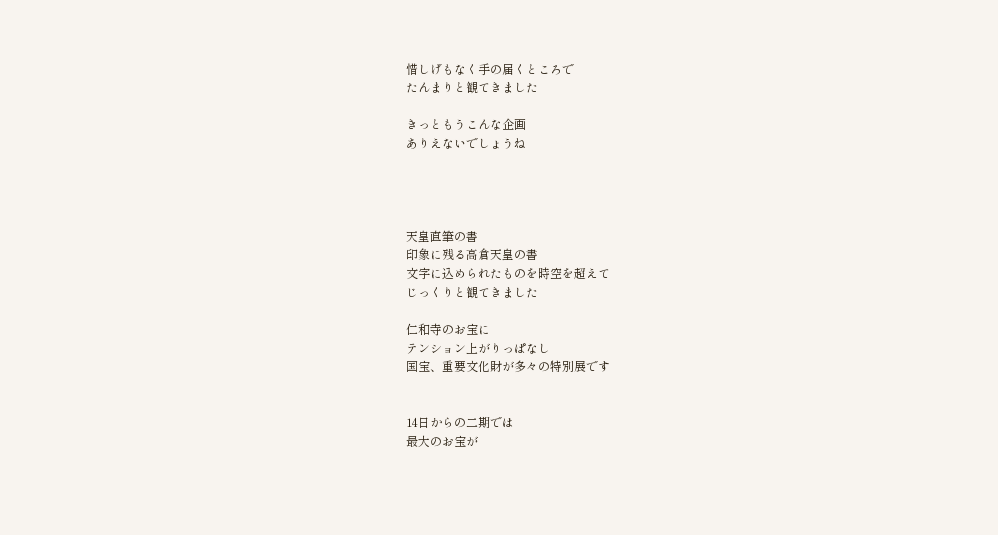惜しげもなく手の届くところで
たんまりと観てきました

きっともうこんな企画
ありえないでしょうね




天皇直筆の書
印象に残る高倉天皇の書
文字に込められたものを時空を超えて
じっくりと観てきました

仁和寺のお宝に
テンション上がりっぱなし
国宝、重要文化財が多々の特別展です


14日からの二期では
最大のお宝が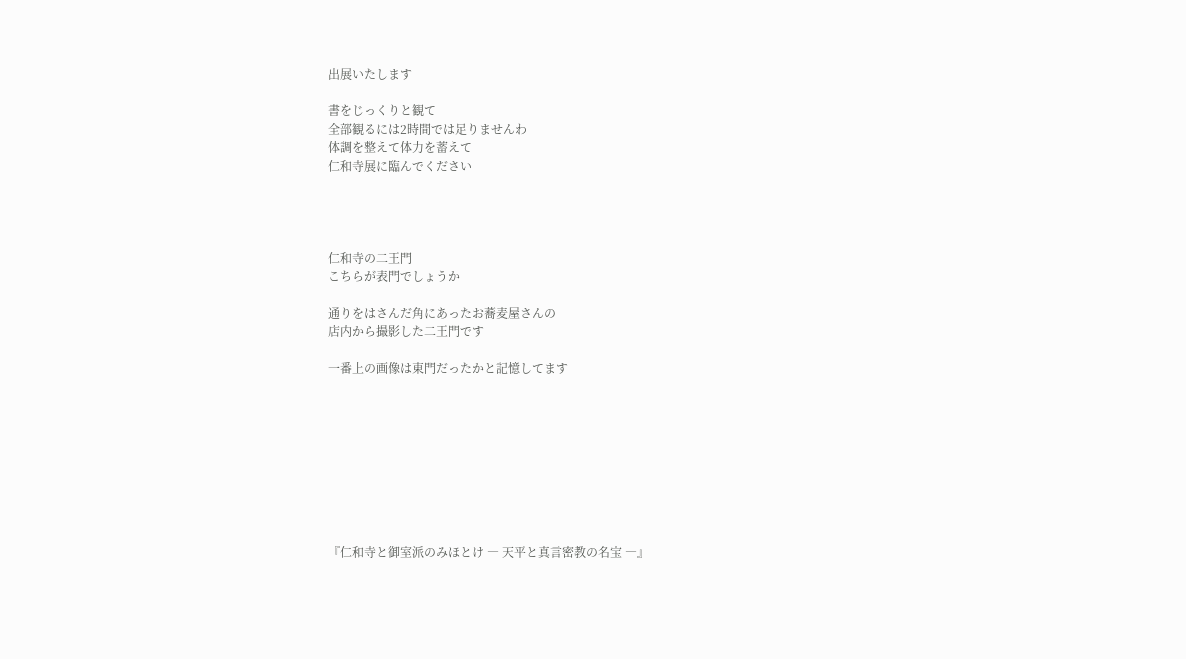出展いたします

書をじっくりと観て
全部観るには2時間では足りませんわ
体調を整えて体力を蓄えて
仁和寺展に臨んでください




仁和寺の二王門
こちらが表門でしょうか

通りをはさんだ角にあったお蕎麦屋さんの
店内から撮影した二王門です

一番上の画像は東門だったかと記憶してます









『仁和寺と御室派のみほとけ ― 天平と真言密教の名宝 ―』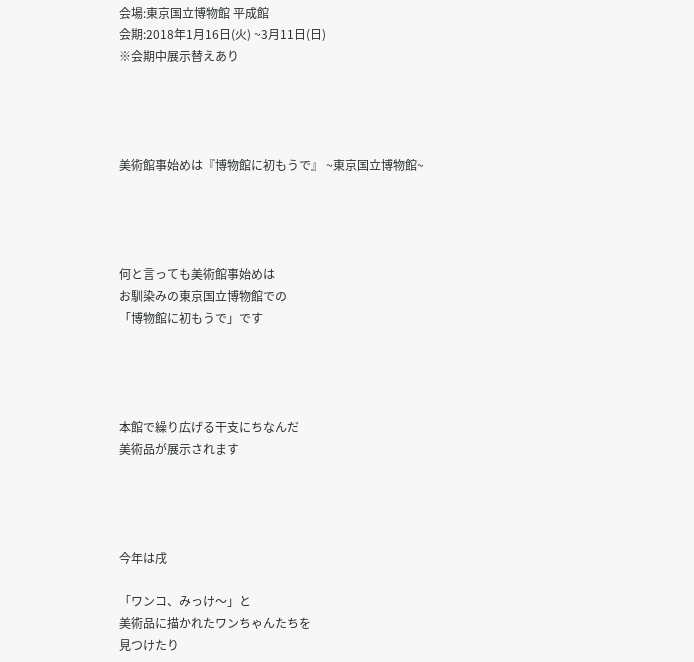会場:東京国立博物館 平成館
会期:2018年1月16日(火) ~3月11日(日)
※会期中展示替えあり




美術館事始めは『博物館に初もうで』 ~東京国立博物館~




何と言っても美術館事始めは
お馴染みの東京国立博物館での
「博物館に初もうで」です




本館で繰り広げる干支にちなんだ
美術品が展示されます




今年は戌

「ワンコ、みっけ〜」と
美術品に描かれたワンちゃんたちを
見つけたり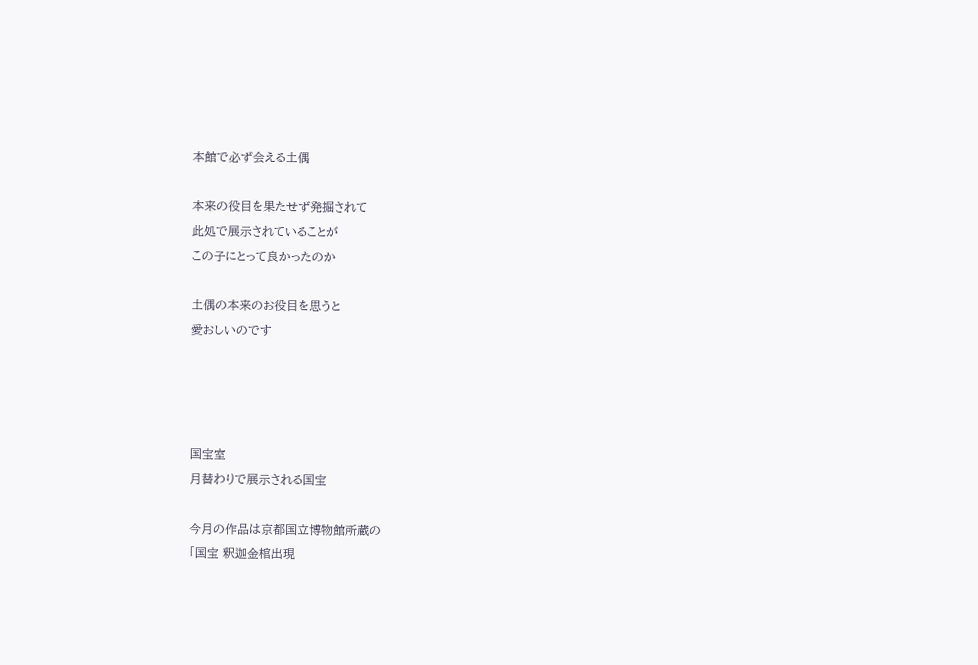本館で必ず会える土偶

本来の役目を果たせず発掘されて
此処で展示されていることが
この子にとって良かったのか

土偶の本来のお役目を思うと
愛おしいのです




国宝室
月替わりで展示される国宝

今月の作品は京都国立博物館所蔵の
「国宝 釈迦金棺出現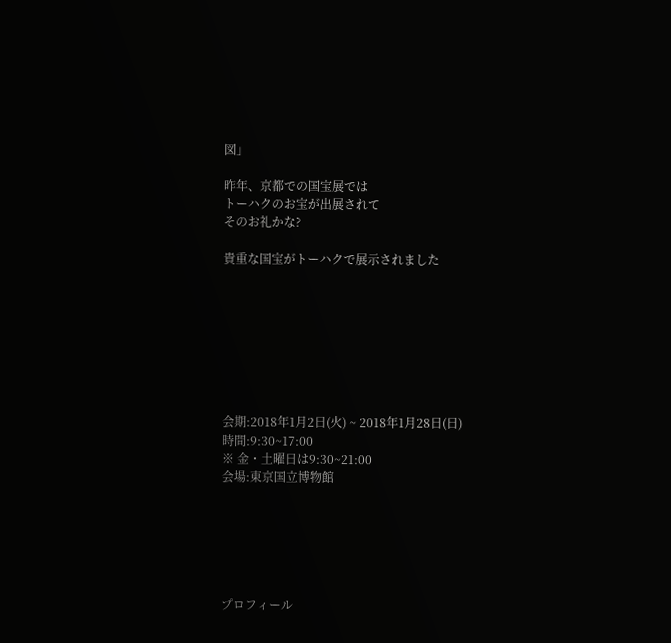図」

昨年、京都での国宝展では
トーハクのお宝が出展されて
そのお礼かな?

貴重な国宝がトーハクで展示されました








会期:2018年1月2日(火) ~ 2018年1月28日(日)
時間:9:30~17:00
※ 金・土曜日は9:30~21:00
会場:東京国立博物館






プロフィール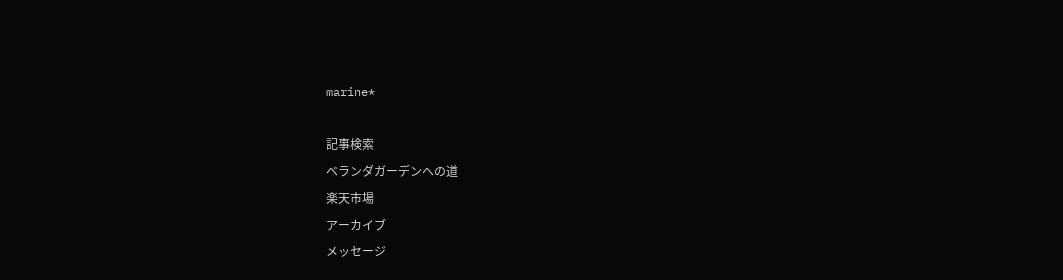marine*

記事検索
ベランダガーデンへの道
楽天市場
アーカイブ
メッセージ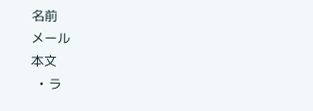名前
メール
本文
  • ラ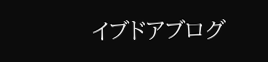イブドアブログ